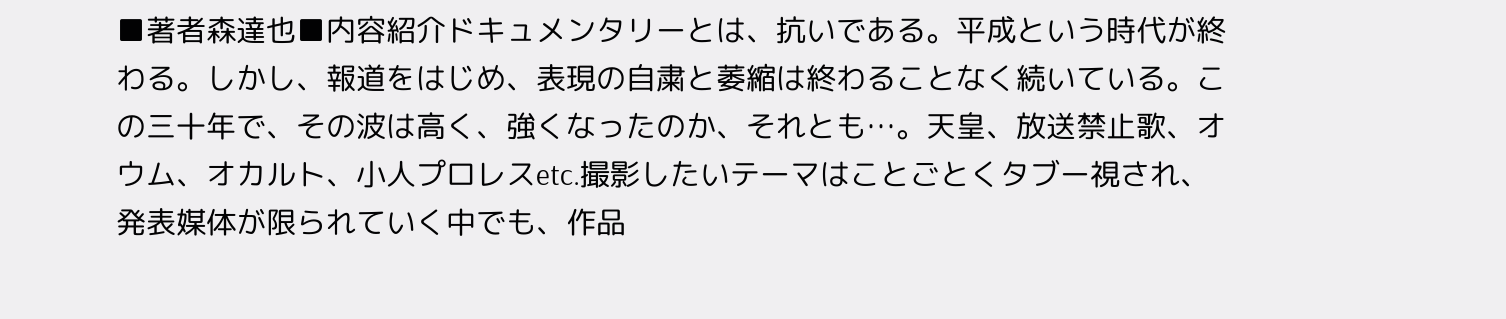■著者森達也■内容紹介ドキュメンタリーとは、抗いである。平成という時代が終わる。しかし、報道をはじめ、表現の自粛と萎縮は終わることなく続いている。この三十年で、その波は高く、強くなったのか、それとも…。天皇、放送禁止歌、オウム、オカルト、小人プロレスetc.撮影したいテーマはことごとくタブー視され、発表媒体が限られていく中でも、作品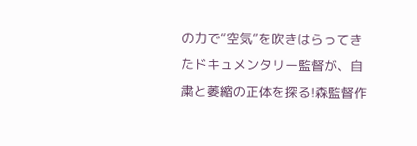の力で“空気”を吹きはらってきたドキュメンタリー監督が、自粛と萎縮の正体を探る!森監督作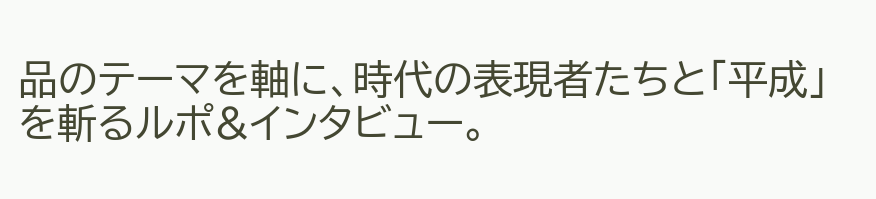品のテーマを軸に、時代の表現者たちと「平成」を斬るルポ&インタビュー。